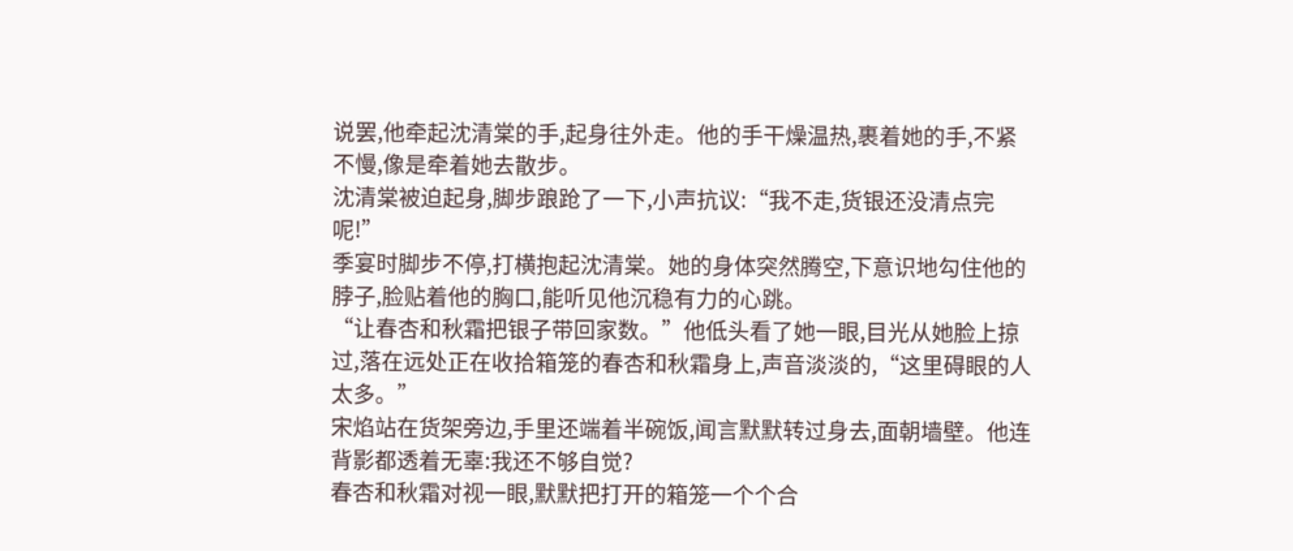说罢,他牵起沈清棠的手,起身往外走。他的手干燥温热,裹着她的手,不紧不慢,像是牵着她去散步。
沈清棠被迫起身,脚步踉跄了一下,小声抗议:“我不走,货银还没清点完呢!”
季宴时脚步不停,打横抱起沈清棠。她的身体突然腾空,下意识地勾住他的脖子,脸贴着他的胸口,能听见他沉稳有力的心跳。
“让春杏和秋霜把银子带回家数。”他低头看了她一眼,目光从她脸上掠过,落在远处正在收拾箱笼的春杏和秋霜身上,声音淡淡的,“这里碍眼的人太多。”
宋焰站在货架旁边,手里还端着半碗饭,闻言默默转过身去,面朝墙壁。他连背影都透着无辜:我还不够自觉?
春杏和秋霜对视一眼,默默把打开的箱笼一个个合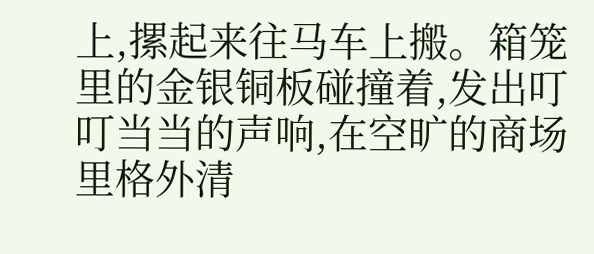上,摞起来往马车上搬。箱笼里的金银铜板碰撞着,发出叮叮当当的声响,在空旷的商场里格外清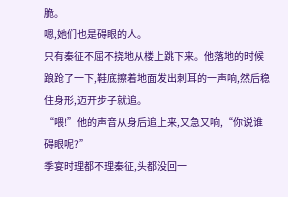脆。
嗯,她们也是碍眼的人。
只有秦征不屈不挠地从楼上跳下来。他落地的时候踉跄了一下,鞋底擦着地面发出刺耳的一声响,然后稳住身形,迈开步子就追。
“喂!”他的声音从身后追上来,又急又响,“你说谁碍眼呢?”
季宴时理都不理秦征,头都没回一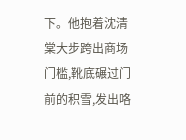下。他抱着沈清棠大步跨出商场门槛,靴底碾过门前的积雪,发出咯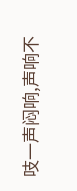吱一声闷响,声响不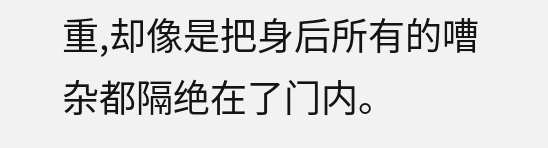重,却像是把身后所有的嘈杂都隔绝在了门内。